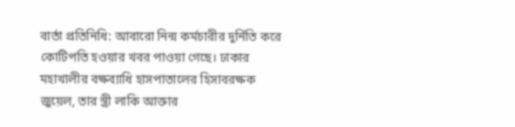বার্তা প্রতিনিধি: আবারো নিন্ম কর্মচারীর দুর্নিতি করে কোটিপতি হওয়ার খবর পাওয়া গেছে। ঢাকার মহাখালীর বক্ষব্যাধি হাসপাতালের হিসাবরক্ষক জুয়েল, তার স্ত্রী লাকি আক্তার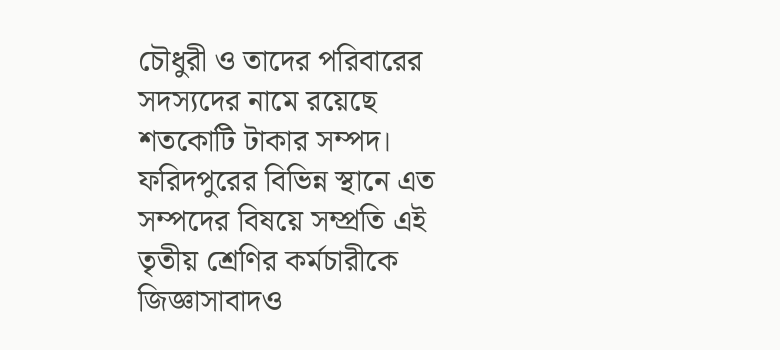চৌধুরী ও তাদের পরিবারের সদস্যদের নামে রয়েছে শতকোটি টাকার সম্পদ। ফরিদপুরের বিভিন্ন স্থানে এত সম্পদের বিষয়ে সম্প্রতি এই তৃতীয় শ্রেণির কর্মচারীকে জিজ্ঞাসাবাদও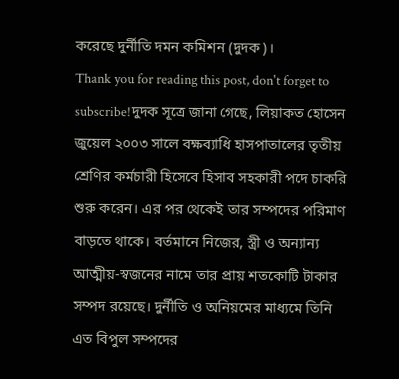করেছে দুর্নীতি দমন কমিশন (দুদক)।
Thank you for reading this post, don't forget to subscribe!দুদক সূত্রে জানা গেছে, লিয়াকত হোসেন জুয়েল ২০০৩ সালে বক্ষব্যাধি হাসপাতালের তৃতীয় শ্রেণির কর্মচারী হিসেবে হিসাব সহকারী পদে চাকরি শুরু করেন। এর পর থেকেই তার সম্পদের পরিমাণ বাড়তে থাকে। বর্তমানে নিজের, স্ত্রী ও অন্যান্য আত্মীয়-স্বজনের নামে তার প্রায় শতকোটি টাকার সম্পদ রয়েছে। দুর্নীতি ও অনিয়মের মাধ্যমে তিনি এত বিপুল সম্পদের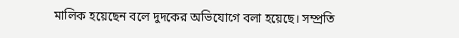মালিক হয়েছেন বলে দুদকের অভিযোগে বলা হয়েছে। সম্প্রতি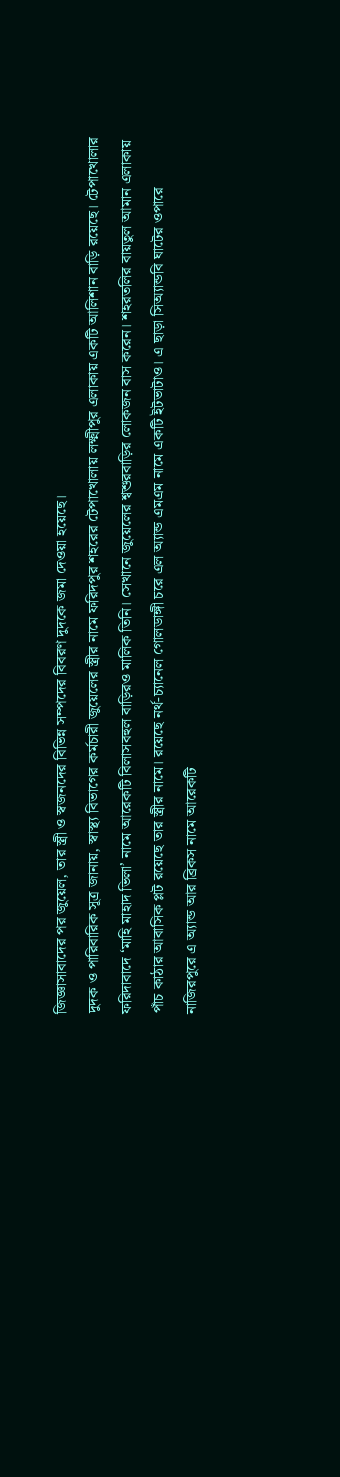জিজ্ঞাসাবাদের পর জুয়েল, তার স্ত্রী ও স্বজনদের বিভিন্ন সম্পদের বিবরণ দুদকে জমা দেওয়া হয়েছে।
দুদক ও পারিবারিক সূত্র জানায়, স্বাস্থ্য বিভাগের কর্মচারী জুয়েলের স্ত্রীর নামে ফরিদপুর শহরের টেপাখোলায় লক্ষ্মীপুর এলাকায় একটি আলিশান বাড়ি রয়েছে। টেপাখোলার ফরিদাবাদে ‘মাহি মাহাদ ভিলা’ নামে আরেকটি বিলাসবহুল বাড়িরও মালিক তিনি। সেখানে জুয়েলের শ্বশুরবাড়ির লোকজন বাস করেন। শহরতলির বায়তুল আমান এলাকায় পাঁচ কাঠার আবাসিক প্লট রয়েছে তার স্ত্রীর নামে। রয়েছে নর্থ-চ্যানেল গোলডাঙ্গী চরে এল অ্যান্ড এমএম নামে একটি ইটভাটাও। এ ছাড়া সিঅ্যান্ডবি ঘাটের ওপারে নাজিরপুরে এ অ্যান্ড আর ব্রিকস নামে আরেকটি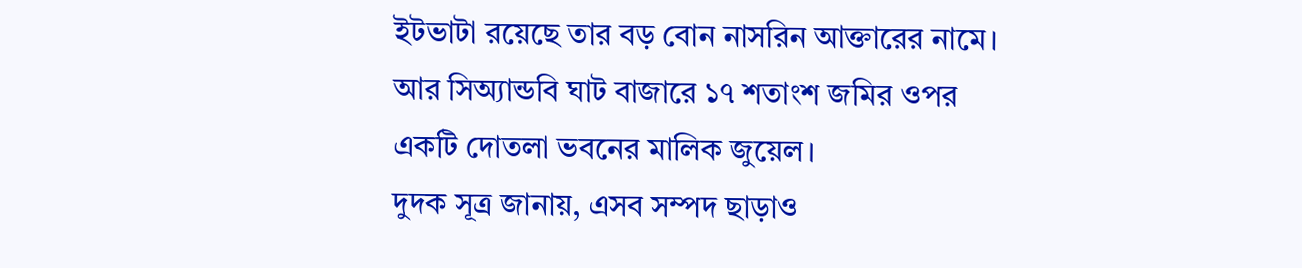ইটভাটা রয়েছে তার বড় বোন নাসরিন আক্তারের নামে। আর সিঅ্যান্ডবি ঘাট বাজারে ১৭ শতাংশ জমির ওপর একটি দোতলা ভবনের মালিক জুয়েল।
দুদক সূত্র জানায়, এসব সম্পদ ছাড়াও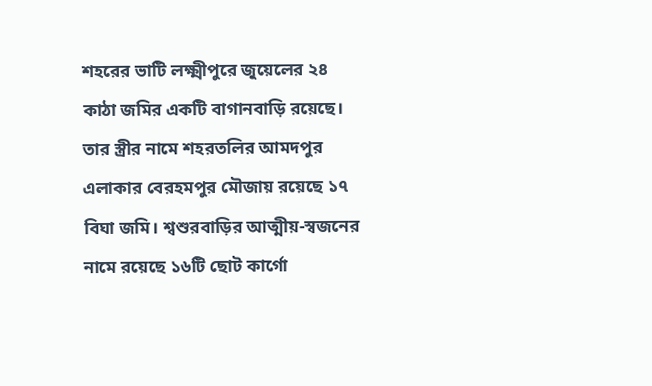শহরের ভাটি লক্ষ্মীপুরে জুয়েলের ২৪ কাঠা জমির একটি বাগানবাড়ি রয়েছে। তার স্ত্রীর নামে শহরতলির আমদপুর এলাকার বেরহমপুর মৌজায় রয়েছে ১৭ বিঘা জমি। শ্বশুরবাড়ির আত্মীয়-স্বজনের নামে রয়েছে ১৬টি ছোট কার্গো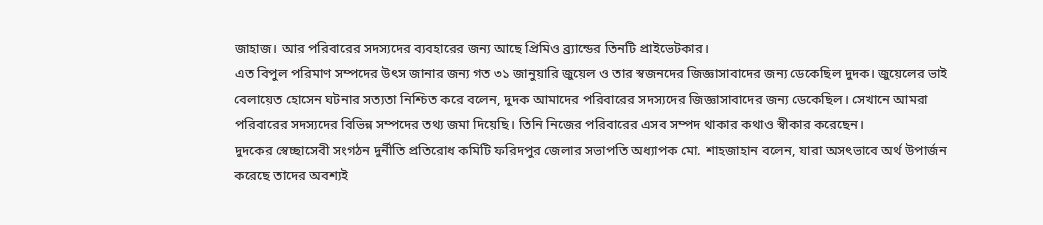জাহাজ। আর পরিবারের সদস্যদের ব্যবহারের জন্য আছে প্রিমিও ব্র্যান্ডের তিনটি প্রাইভেটকার।
এত বিপুল পরিমাণ সম্পদের উৎস জানার জন্য গত ৩১ জানুয়ারি জুয়েল ও তার স্বজনদের জিজ্ঞাসাবাদের জন্য ডেকেছিল দুদক। জুয়েলের ভাই বেলায়েত হোসেন ঘটনার সত্যতা নিশ্চিত করে বলেন, দুদক আমাদের পরিবারের সদস্যদের জিজ্ঞাসাবাদের জন্য ডেকেছিল। সেখানে আমরা পরিবারের সদস্যদের বিভিন্ন সম্পদের তথ্য জমা দিয়েছি। তিনি নিজের পরিবারের এসব সম্পদ থাকার কথাও স্বীকার করেছেন।
দুদকের স্বেচ্ছাসেবী সংগঠন দুর্নীতি প্রতিরোধ কমিটি ফরিদপুর জেলার সভাপতি অধ্যাপক মো. শাহজাহান বলেন, যারা অসৎভাবে অর্থ উপার্জন করেছে তাদের অবশ্যই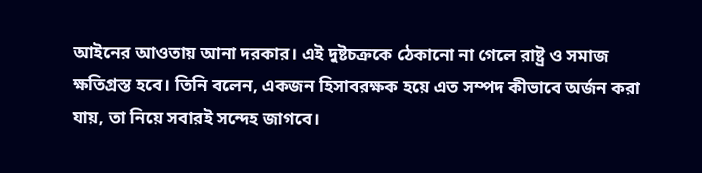আইনের আওতায় আনা দরকার। এই দুষ্টচক্রকে ঠেকানো না গেলে রাষ্ট্র ও সমাজ ক্ষতিগ্রস্ত হবে। তিনি বলেন, একজন হিসাবরক্ষক হয়ে এত সম্পদ কীভাবে অর্জন করা যায়, তা নিয়ে সবারই সন্দেহ জাগবে।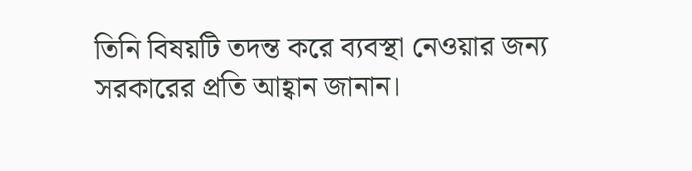তিনি বিষয়টি তদন্ত করে ব্যবস্থা নেওয়ার জন্য সরকারের প্রতি আহ্বান জানান।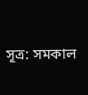সূত্র: সমকাল